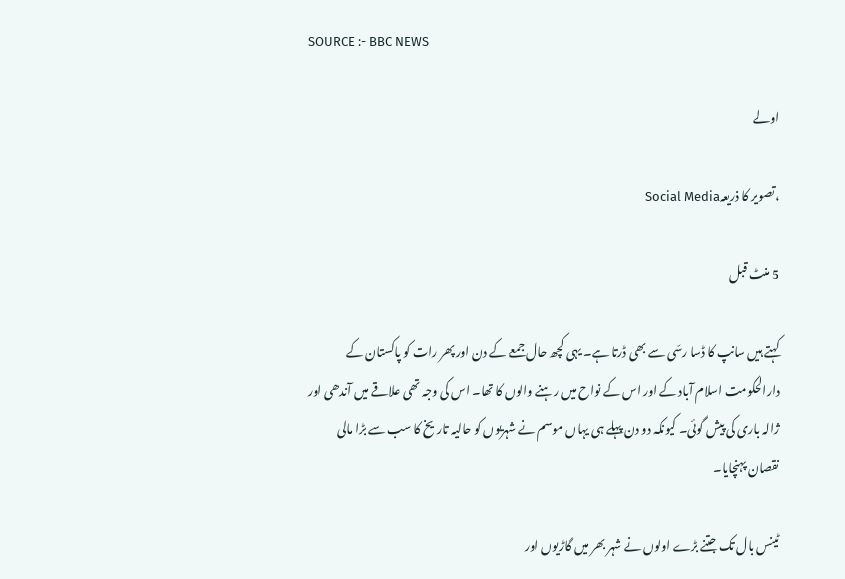SOURCE :- BBC NEWS

اولے

،تصویر کا ذریعہSocial Media

5 منٹ قبل

کہتے ہیں سانپ کا ڈسا رسّی سے بھی ڈرتا ہے۔ یہی کچھ حال جمعے کے دن اور پھر رات کو پاکستان کے دارالحکومت اسلام آباد کے اور اس کے نواح میں رہنے والوں کا تھا۔ اس کی وجہ تھی علاقے میں آندھی اور ژالہ باری کی پیش گوئی۔ کیونکہ دو دن پہلے ہی یہاں موسم نے شہریوں کو حالیہ تاریخ کا سب سے بڑا مالی نقصان پہنچایا۔

ٹینس بال تک جتنے بڑے اولوں نے شہر بھر میں گاڑیوں اور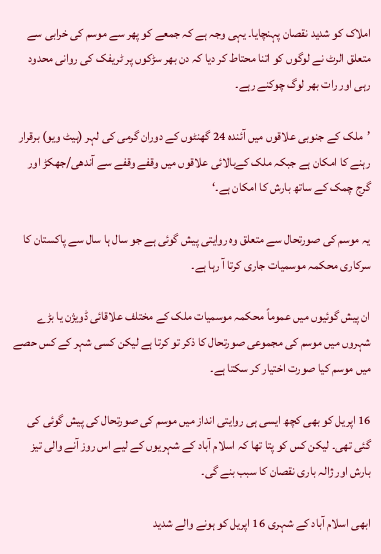املاک کو شدید نقصان پہنچایا۔ یہی وجہ ہے کہ جمعے کو پھر سے موسم کی خرابی سے متعلق الرٹ نے لوگوں کو اتنا محتاط کر دیا کہ دن بھر سڑکوں پر ٹریفک کی روانی محدود رہی اور رات بھر لوگ چوکنے رہے۔

’ملک کے جنوبی علاقوں میں آئندہ 24 گھنٹوں کے دوران گرمی کی لہر (ہیٹ ویو) برقرار رہنے كا امکان ہے جبکہ ملک کےبالائی علاقوں میں وقفے وقفے سے آندھی/جھکڑ اور گرج چمک کے ساتھ بارش کا امکان ہے۔‘

یہ موسم کی صورتحال سے متعلق وہ روایتی پیش گوئی ہے جو سال ہا سال سے پاکستان کا سرکاری محکمہ موسمیات جاری کرتا آ رہا ہے۔

ان پیش گوئیوں میں عموماً محکمہ موسمیات ملک کے مختلف علاقائی ڈویژن یا بڑے شہروں میں موسم کی مجموعی صورتحال کا ذکر تو کرتا ہے لیکن کسی شہر کے کس حصے میں موسم کیا صورت اختیار کر سکتا ہے۔

16 اپریل کو بھی کچھ ایسی ہی روایتی انداز میں موسم کی صورتحال کی پیش گوئی کی گئی تھی۔ لیکن کس کو پتا تھا کہ اسلام آباد کے شہریوں کے لیے اس روز آنے والی تیز بارش اور ژالہ باری نقصان کا سبب بنے گی۔

ابھی اسلام آباد کے شہری 16 اپریل کو ہونے والے شدید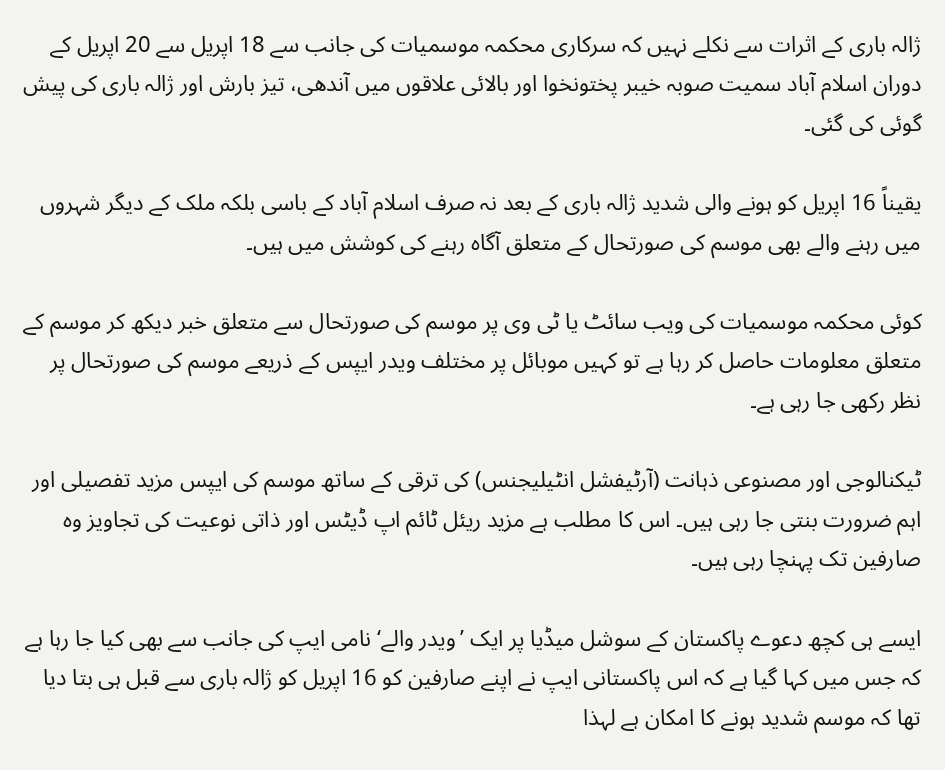ژالہ باری کے اثرات سے نکلے نہیں کہ سرکاری محکمہ موسمیات کی جانب سے 18 اپریل سے 20 اپریل کے دوران اسلام آباد سمیت صوبہ خیبر پختونخوا اور بالائی علاقوں میں آندھی، تیز بارش اور ژالہ باری کی پیش گوئی کی گئی۔

یقیناً 16 اپریل کو ہونے والی شدید ژالہ باری کے بعد نہ صرف اسلام آباد کے باسی بلکہ ملک کے دیگر شہروں میں رہنے والے بھی موسم کی صورتحال کے متعلق آگاہ رہنے کی کوشش میں ہیں۔

کوئی محکمہ موسمیات کی ویب سائٹ یا ٹی وی پر موسم کی صورتحال سے متعلق خبر دیکھ کر موسم کے متعلق معلومات حاصل کر رہا ہے تو کہیں موبائل پر مختلف ویدر ایپس کے ذریعے موسم کی صورتحال پر نظر رکھی جا رہی ہے۔

ٹیکنالوجی اور مصنوعی ذہانت (آرٹیفشل انٹیلیجنس) کی ترقی کے ساتھ موسم کی ایپس مزید تفصیلی اور اہم ضرورت بنتی جا رہی ہیں۔ اس کا مطلب ہے مزید ریئل ٹائم اپ ڈیٹس اور ذاتی نوعیت کی تجاویز وہ صارفین تک پہنچا رہی ہیں۔

ایسے ہی کچھ دعوے پاکستان کے سوشل میڈیا پر ایک ’ویدر والے‘ نامی ایپ کی جانب سے بھی کیا جا رہا ہے کہ جس میں کہا گیا ہے کہ اس پاکستانی ایپ نے اپنے صارفین کو 16 اپریل کو ژالہ باری سے قبل ہی بتا دیا تھا کہ موسم شدید ہونے کا امکان ہے لہذا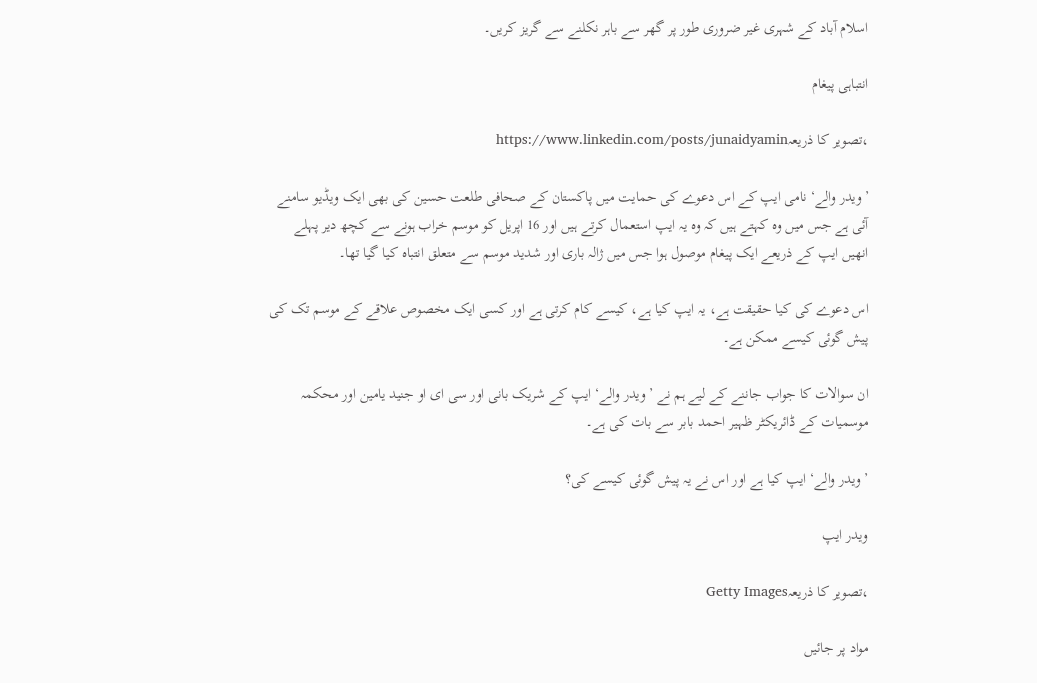اسلام آباد کے شہری غیر ضروری طور پر گھر سے باہر نکلنے سے گریز کریں۔

انتباہی پیغام

،تصویر کا ذریعہhttps://www.linkedin.com/posts/junaidyamin

’ویدر والے‘ نامی ایپ کے اس دعوے کی حمایت میں پاکستان کے صحافی طلعت حسین کی بھی ایک ویڈیو سامنے آئی ہے جس میں وہ کہتے ہیں کہ وہ یہ ایپ استعمال کرتے ہیں اور 16 اپریل کو موسم خراب ہونے سے کچھ دیر پہلے انھیں ایپ کے ذریعے ایک پیغام موصول ہوا جس میں ژالہ باری اور شدید موسم سے متعلق انتباہ کیا گیا تھا۔

اس دعوے کی کیا حقیقت ہے، یہ ایپ کیا ہے، کیسے کام کرتی ہے اور کسی ایک مخصوص علاقے کے موسم تک کی پیش گوئی کیسے ممکن ہے۔

ان سوالات کا جواب جاننے کے لیے ہم نے ’ویدر والے‘ ایپ کے شریک بانی اور سی ای او جنید یامین اور محکمہ موسمیات کے ڈائریکٹر ظہیر احمد بابر سے بات کی ہے۔

’ویدر والے‘ ایپ کیا ہے اور اس نے یہ پیش گوئی کیسے کی؟

ویدر ایپ

،تصویر کا ذریعہGetty Images

مواد پر جائیں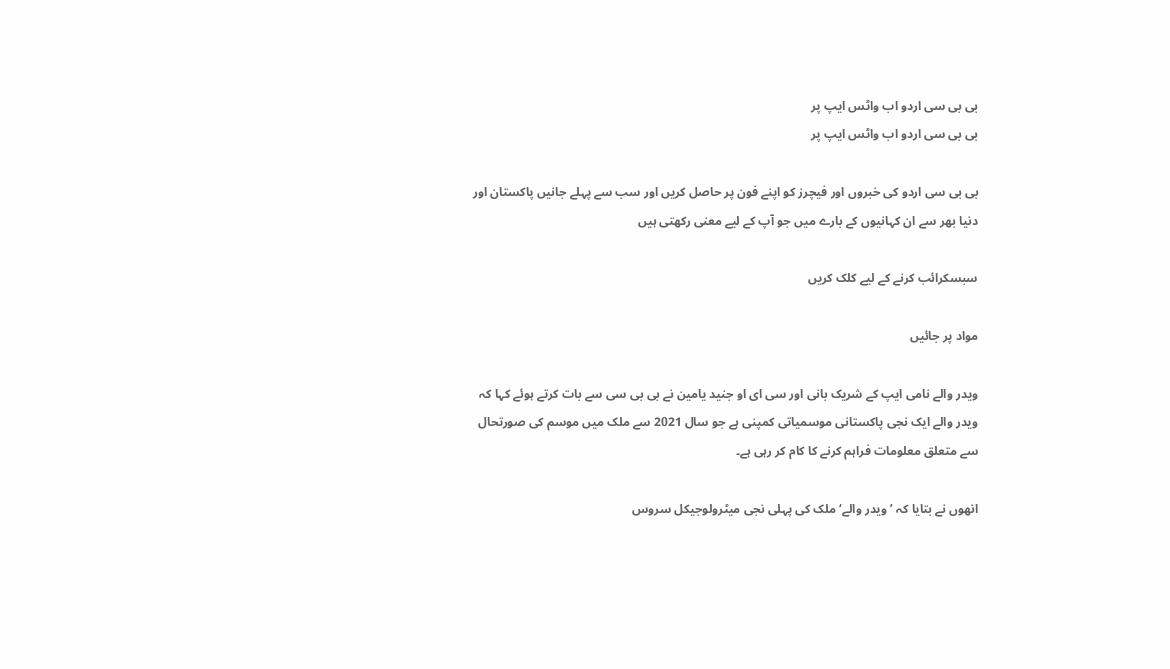بی بی سی اردو اب واٹس ایپ پر
بی بی سی اردو اب واٹس ایپ پر

بی بی سی اردو کی خبروں اور فیچرز کو اپنے فون پر حاصل کریں اور سب سے پہلے جانیں پاکستان اور دنیا بھر سے ان کہانیوں کے بارے میں جو آپ کے لیے معنی رکھتی ہیں

سبسکرائب کرنے کے لیے کلک کریں

مواد پر جائیں

ویدر والے نامی ایپ کے شریک بانی اور سی ای او جنید یامین نے بی بی سی سے بات کرتے ہوئے کہا کہ ویدر والے ایک نجی پاکستانی موسمیاتی کمپنی ہے جو سال 2021 سے ملک میں موسم کی صورتحال سے متعلق معلومات فراہم کرنے کا کام کر رہی ہے۔

انھوں نے بتایا کہ ’ویدر والے‘ ملک کی پہلی نجی میٹرولوجیکل سروس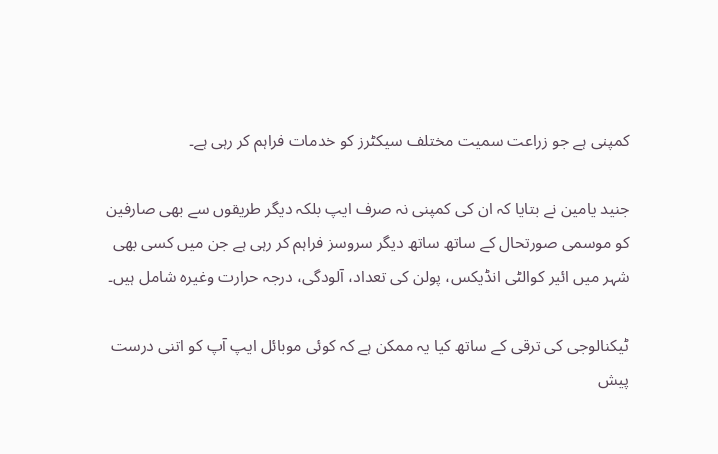کمپنی ہے جو زراعت سمیت مختلف سیکٹرز کو خدمات فراہم کر رہی ہے۔

جنید یامین نے بتایا کہ ان کی کمپنی نہ صرف ایپ بلکہ دیگر طریقوں سے بھی صارفین کو موسمی صورتحال کے ساتھ ساتھ دیگر سروسز فراہم کر رہی ہے جن میں کسی بھی شہر میں ائیر کوالٹی انڈیکس، پولن کی تعداد، آلودگی، درجہ حرارت وغیرہ شامل ہیں۔

ٹیکنالوجی کی ترقی کے ساتھ کیا یہ ممکن ہے کہ کوئی موبائل ایپ آپ کو اتنی درست پیش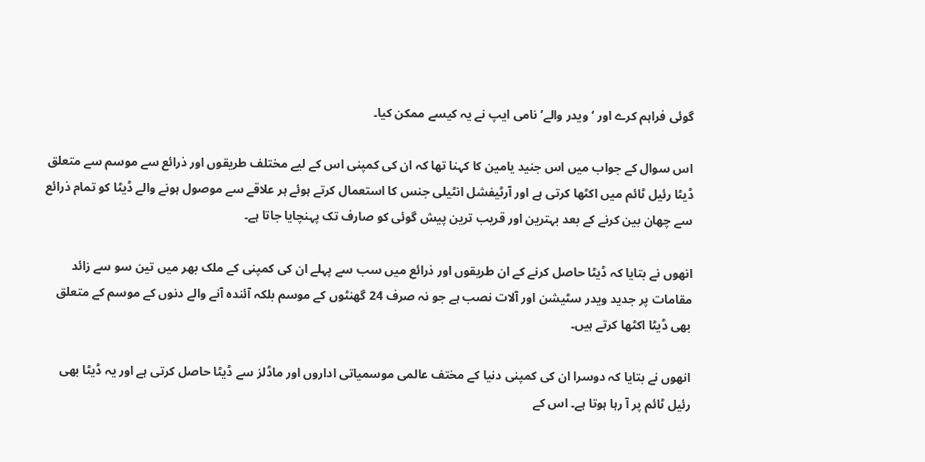گوئی فراہم کرے اور ‘ویدر والے’ نامی ایپ نے یہ کیسے ممکن کیا۔

اس سوال کے جواب میں اس جنید یامین کا کہنا تھا کہ ان کی کمپنی اس کے لیے مختلف طریقوں اور ذرائع سے موسم سے متعلق ڈیٹا رئیل ٹائم میں اکٹھا کرتی ہے اور آرٹیفشل انٹیلی جنس کا استعمال کرتے ہوئے ہر علاقے سے موصول ہونے والے ڈیٹا کو تمام ذرائع سے چھان بین کرنے کے بعد بہترین اور قریب ترین پیش گوئی کو صارف تک پہنچایا جاتا ہے۔

انھوں نے بتایا کہ ڈیٹا حاصل کرنے کے ان طریقوں اور ذرائع میں سب سے پہلے ان کی کمپنی کے ملک بھر میں تین سو سے زائد مقامات پر جدید ویدر سٹیشن اور آلات نصب ہے جو نہ صرف 24 گھنٹوں کے موسم بلکہ آئندہ آنے والے دنوں کے موسم کے متعلق بھی ڈیٹا اکٹھا کرتے ہیں۔

انھوں نے بتایا کہ دوسرا ان کی کمپنی دنیا کے مختف عالمی موسمیاتی اداروں اور ماڈلز سے ڈیٹا حاصل کرتی ہے اور یہ ڈیٹا بھی رئیل ٹائم پر آ رہا ہوتا ہے۔ اس کے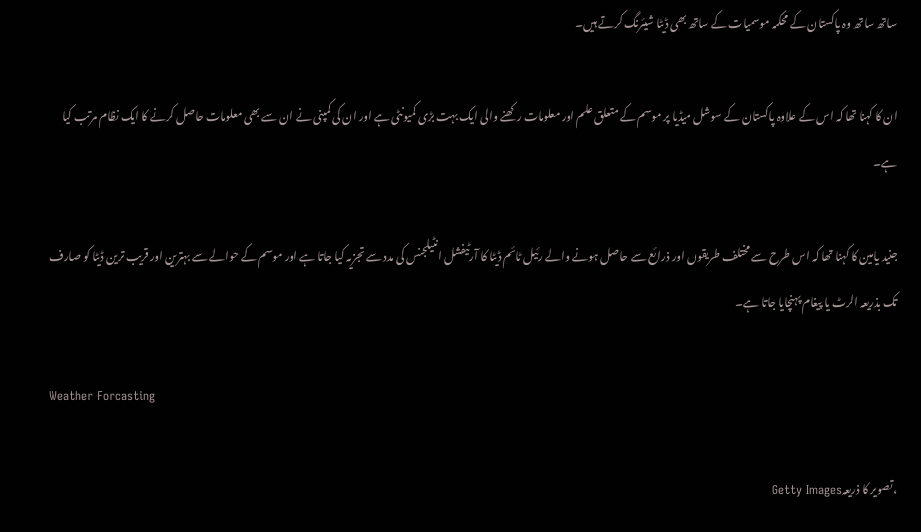ساتھ ساتھ وہ پاکستان کے محکمہ موسمیات کے ساتھ بھی ڈیٹا شیئرنگ کرتے ہیں۔

ان کا کہنا تھا کہ اس کے علاوہ پاکستان کے سوشل میڈیا پر موسم کے متعلق علم اور معلومات رکھنے والی ایک بہت بڑی کمیونٹی ہے اور ان کی کمپنی نے ان سے بھی معلومات حاصل کرنے کا ایک نظام مرتب کیا ہے۔

جنید یامین کا کہنا تھا کہ اس طرح سے مختلف طریقوں اور ذرائع سے حاصل ہونے والے رئیل ٹائم ڈیٹا کا آرٹیفشل انٹیلجنس کی مدد سے تجزیہ کیا جاتا ہے اور موسم کے حوالے سے بہترین اور قریب ترین ڈیٹا کو صارف تک بذریعہ الرٹ یا پیغام پہنچایا جاتا ہے۔

Weather Forcasting

،تصویر کا ذریعہGetty Images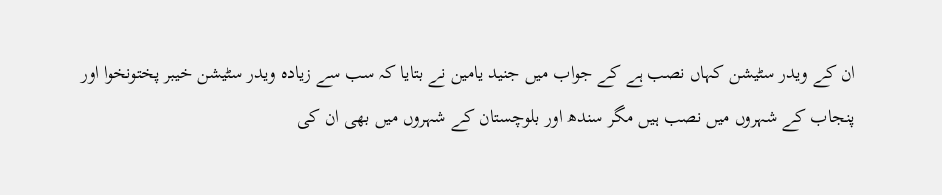ان کے ویدر سٹیشن کہاں نصب ہے کے جواب میں جنید یامین نے بتایا کہ سب سے زیادہ ویدر سٹیشن خیبر پختونخوا اور پنجاب کے شہروں میں نصب ہیں مگر سندھ اور بلوچستان کے شہروں میں بھی ان کی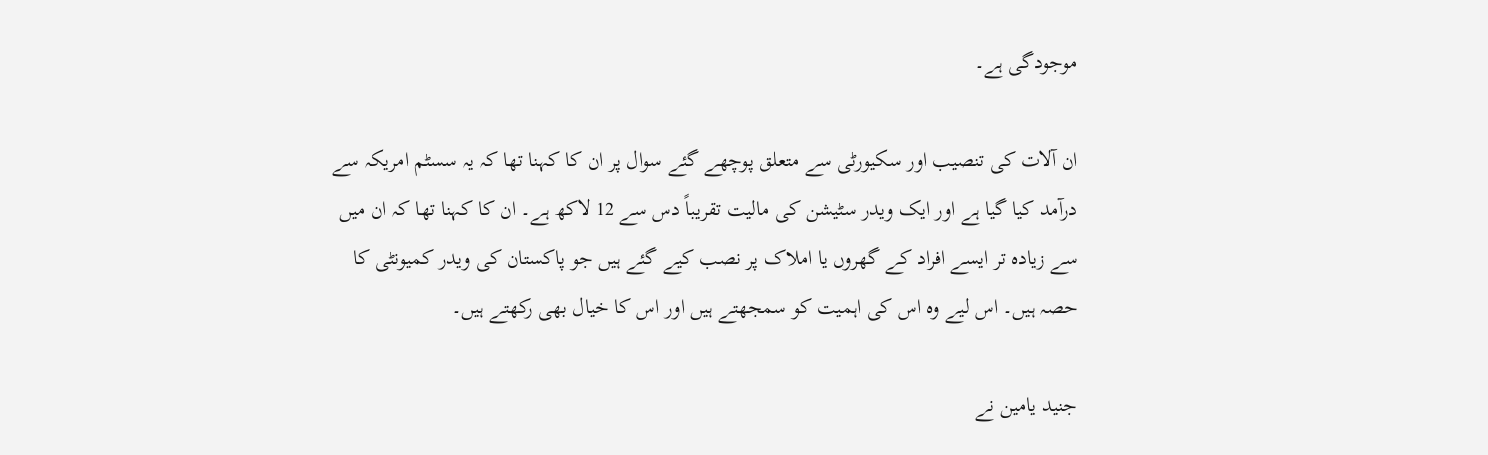موجودگی ہے۔

ان آلات کی تنصیب اور سکیورٹی سے متعلق پوچھے گئے سوال پر ان کا کہنا تھا کہ یہ سسٹم امریکہ سے درآمد کیا گیا ہے اور ایک ویدر سٹیشن کی مالیت تقریباً دس سے 12 لاکھ ہے۔ ان کا کہنا تھا کہ ان میں سے زیادہ تر ایسے افراد کے گھروں یا املاک پر نصب کیے گئے ہیں جو پاکستان کی ویدر کمیونٹی کا حصہ ہیں۔ اس لیے وہ اس کی اہمیت کو سمجھتے ہیں اور اس کا خیال بھی رکھتے ہیں۔

جنید یامین نے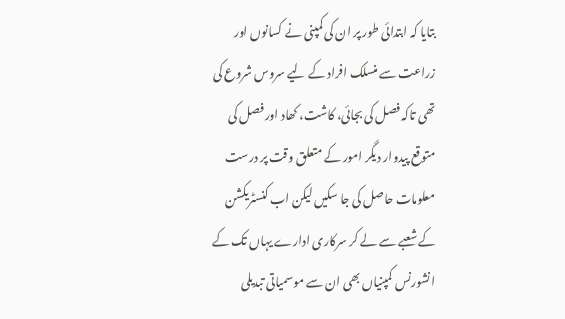بتایا کہ ابتدائی طور پر ان کی کمپنی نے کسانوں اور زراعت سے منسلک افراد کے لیے سروس شروع کی تھی تاکہ فصل کی بجائی، کاشت، کھاد اور فصل کی متوقع پیدوار دیگر امور کے متعلق وقت پر درست معلومات حاصل کی جا سکیں لیکن اب کنسٹریکشن کے شعبے سے لے کر سرکاری ادارے یہاں تک کے انشورنس کمپنیاں بھی ان سے موسمیاتی تبدیلی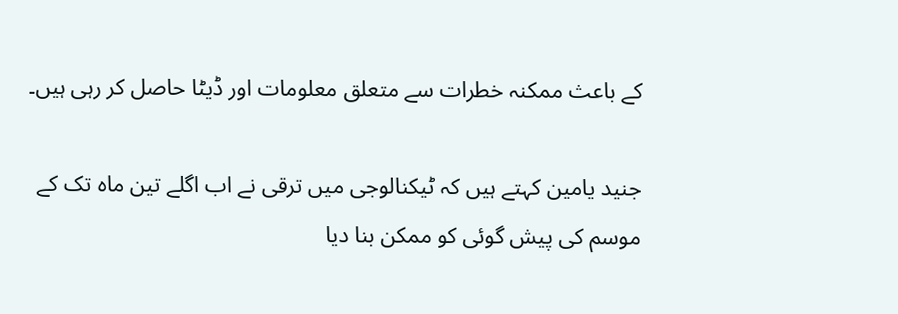کے باعث ممکنہ خطرات سے متعلق معلومات اور ڈیٹا حاصل کر رہی ہیں۔

جنید یامین کہتے ہیں کہ ٹیکنالوجی میں ترقی نے اب اگلے تین ماہ تک کے موسم کی پیش گوئی کو ممکن بنا دیا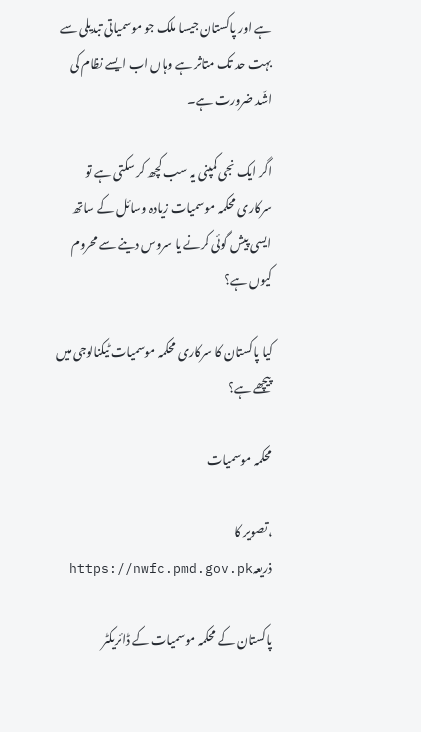ہے اور پاکستان جیسا ملک جو موسمیاتی تبدیلی سے بہت حد تک متاثر ہے وہاں اب ایسے نظام کی اشّد ضرورت ہے۔

اگر ایک نجی کمپنی یہ سب کچھ کر سکتی ہے تو سرکاری محکمہ موسمیات زیادہ وسائل کے ساتھ ایسی پیش گوئی کرنے یا سروس دینے سے محروم کیوں ہے؟

کیا پاکستان کا سرکاری محکمہ موسمیات ٹیکنالوجی میں پیچھے ہے؟

محکمہ موسمیات

،تصویر کا ذریعہhttps://nwfc.pmd.gov.pk

پاکستان کے محکمہ موسمیات کے ڈائریکٹر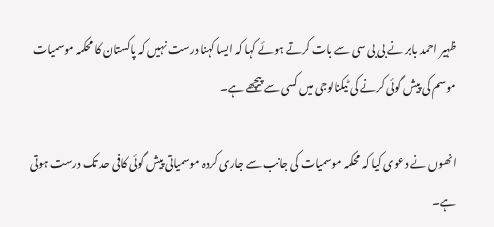ظہیر احمد بابر نے بی بی سی سے بات کرتے ہوئے کہا کہ ایسا کہنا درست نہیں کہ پاکستان کا محکمہ موسمیات موسم کی پیش گوئی کرنے کی ٹیکنالوجی میں کسی سے پیچھے ہے۔

انھوں نے دعوی کیا کہ محکمہ موسمیات کی جانب سے جاری کردہ موسمیاتی پیش گوئی کافی حد تک درست ہوتی ہے۔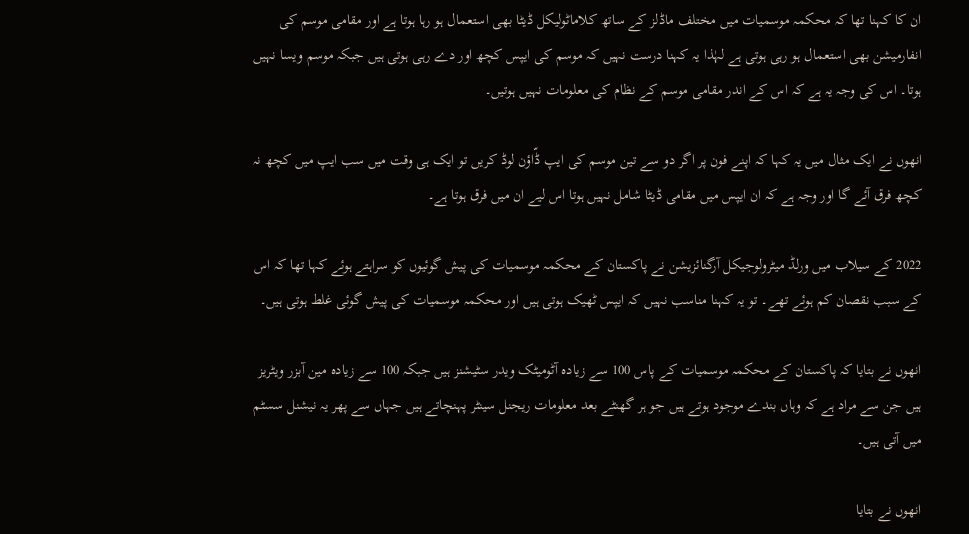ان کا کہنا تھا کہ محکمہ موسمیات میں مختلف ماڈلز کے ساتھ کلاماٹولیکل ڈیٹا بھی استعمال ہو رہا ہوتا ہے اور مقامی موسم کی انفارمیشن بھی استعمال ہو رہی ہوتی ہے لہٰذا یہ کہنا درست نہیں کہ موسم کی ایپس کچھ اور دے رہی ہوتی ہیں جبکہ موسم ویسا نہیں ہوتا۔ اس کی وجہ یہ ہے کہ اس کے اندر مقامی موسم کے نظام کی معلومات نہیں ہوتیں۔

انھوں نے ایک مثال میں یہ کہا کہ اپنے فون پر اگر دو سے تین موسم کی ایپ ڈّاؤن لوڈ کریں تو ایک ہی وقت میں سب ایپ میں کچھ نہ کچھ فرق آئے گا اور وجہ ہے کہ ان ایپس میں مقامی ڈیٹا شامل نہیں ہوتا اس لیے ان میں فرق ہوتا ہے۔

2022 کے سیلاب میں ورلڈ میٹرولوجیکل آرگنائزیشن نے پاکستان کے محکمہ موسمیات کی پیش گوئیوں کو سراہتے ہوئے کہا تھا کہ اس کے سبب نقصان کم ہوئے تھے۔ تو یہ کہنا مناسب نہیں کہ ایپس ٹھیک ہوتی ہیں اور محکمہ موسمیات کی پیش گوئی غلط ہوتی ہیں۔

انھوں نے بتایا کہ پاکستان کے محکمہ موسمیات کے پاس 100 سے زیادہ آٹومیٹک ویدر سٹیشنز ہیں جبکہ 100 سے زیادہ مین آبزر ویٹریز ہیں جن سے مراد ہے کہ وہاں بندے موجود ہوتے ہیں جو ہر گھنٹے بعد معلومات ریجنل سینٹر پہنچاتے ہیں جہاں سے پھر یہ نیشنل سسٹم میں آتی ہیں۔

انھوں نے بتایا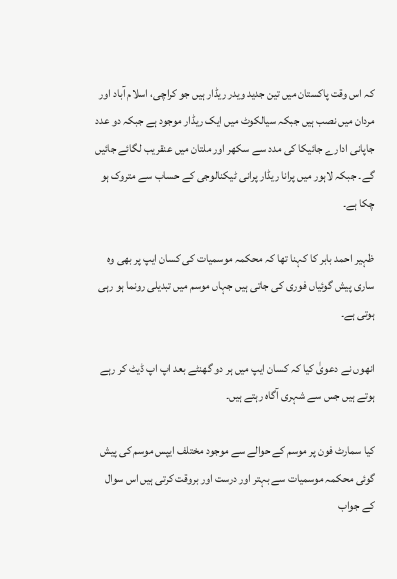کہ اس وقت پاکستان میں تین جدید ویدر ریڈار ہیں جو کراچی، اسلام آباد اور مردان میں نصب ہیں جبکہ سیالکوٹ میں ایک ریڈار موجود ہے جبکہ دو عدد جاپانی ادارے جائیکا کی مدد سے سکھر اور ملتان میں عنقریب لگائے جائیں گے۔ جبکہ لاہور میں پرانا ریڈار پرانی ٹیکنالوجی کے حساب سے متروک ہو چکا ہے۔

ظہیر احمد بابر کا کہنا تھا کہ محکمہ موسمیات کی کسان ایپ پر بھی وہ ساری پیش گوئیاں فوری کی جاتی ہیں جہاں موسم میں تبدیلی رونما ہو رہی ہوتی ہے۔

انھوں نے دعویٰ کیا کہ کسان ایپ میں ہر دو گھنٹے بعد اپ اپ ڈیٹ کر رہے ہوتے ہیں جس سے شہری آگاہ رہتے ہیں۔

کیا سمارٹ فون پر موسم کے حوالے سے موجود مختلف ایپس موسم کی پیش گوئی محکمہ موسمیات سے بہتر اور درست اور بروقت کرتی ہیں اس سوال کے جواب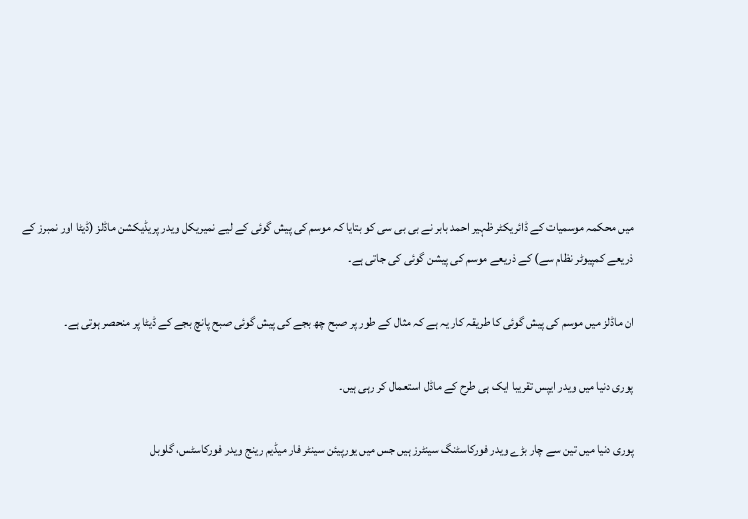میں محکمہ موسمیات کے ڈائریکٹر ظہیر احمد بابر نے بی بی سی کو بتایا کہ موسم کی پیش گوئی کے لیے نمیریکل ویدر پریڈیکشن ماڈلز (ڈیٹا اور نمبرز کے ذریعے کمپیوٹر نظام سے) کے ذریعے موسم کی پیشن گوئی کی جاتی ہے۔

ان ماڈلز میں موسم کی پیش گوئی کا طریقہ کار یہ ہے کہ مثال کے طور پر صبح چھ بجے کی پیش گوئی صبح پانچ بجے کے ڈیٹا پر منحصر ہوتی ہے۔

پوری دنیا میں ویدر ایپس تقریبا ایک ہی طرح کے ماڈل استعمال کر رہی ہیں۔

پوری دنیا میں تین سے چار بڑے ویدر فورکاسٹنگ سینٹرز ہیں جس میں یورپیئن سینٹر فار میڈیم رینج ویدر فورکاسٹس، گلوبل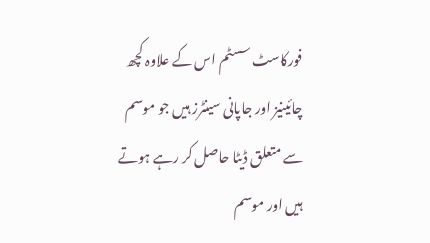فورکاسٹ سسٹم اس کے علاوہ کچھ چائینیز اور جاپانی سینٹرز ہیں جو موسم سے متعلق ڈیٹا حاصل کر رہے ہوتے ہیں اور موسم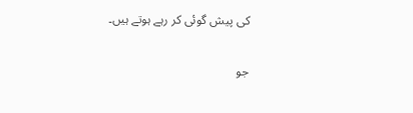کی پیش گوئی کر رہے ہوتے ہیں۔

جو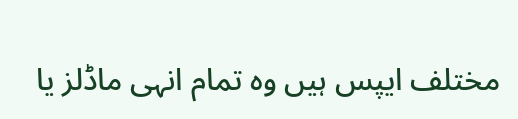مختلف ایپس ہیں وہ تمام انہی ماڈلز یا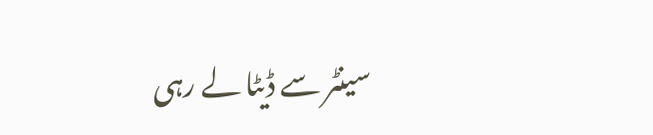سینٹر سے ڈیٹا لے رہی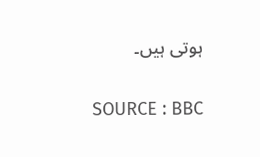ہوتی ہیں۔

SOURCE : BBC